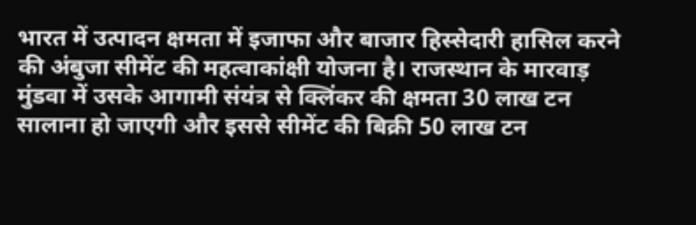भारत में उत्पादन क्षमता में इजाफा और बाजार हिस्सेदारी हासिल करने की अंबुजा सीमेंट की महत्वाकांक्षी योजना है। राजस्थान के मारवाड़ मुंडवा में उसके आगामी संयंत्र से क्लिंकर की क्षमता 30 लाख टन सालाना हो जाएगी और इससे सीमेंट की बिक्री 50 लाख टन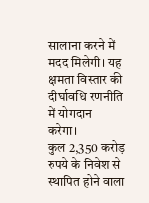सालाना करने में मदद मिलेगी। यह क्षमता विस्तार की दीर्घावधि रणनीति में योगदान करेगा।
कुल 2,350 करोड़ रुपये के निवेश से स्थापित होने वाला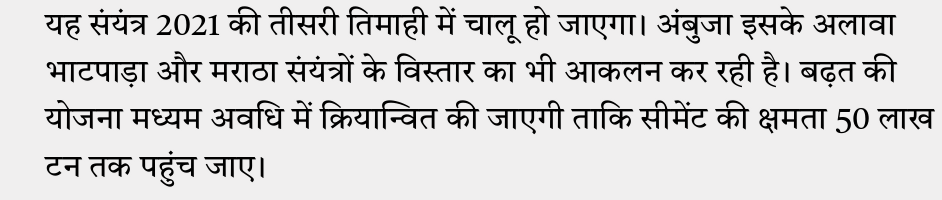यह संयंत्र 2021 की तीसरी तिमाही में चालू हो जाएगा। अंबुजा इसके अलावा भाटपाड़ा और मराठा संयंत्रों के विस्तार का भी आकलन कर रही है। बढ़त की योजना मध्यम अवधि में क्रियान्वित की जाएगी ताकि सीमेंट की क्षमता 50 लाख टन तक पहुंच जाए।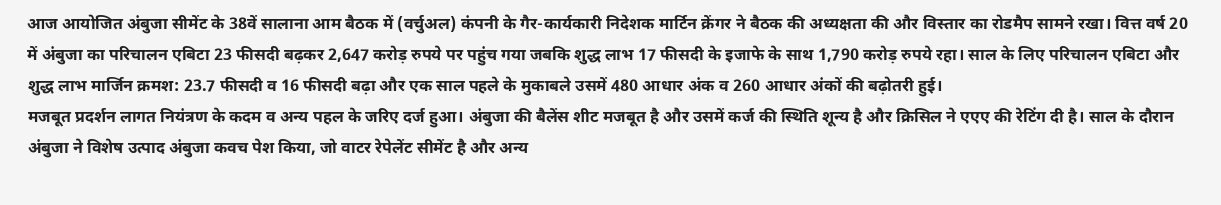आज आयोजित अंबुजा सीमेंट के 38वें सालाना आम बैठक में (वर्चुअल) कंपनी के गैर-कार्यकारी निदेशक मार्टिन क्रेंगर ने बैठक की अध्यक्षता की और विस्तार का रोडमैप सामने रखा। वित्त वर्ष 20 में अंबुजा का परिचालन एबिटा 23 फीसदी बढ़कर 2,647 करोड़ रुपये पर पहुंच गया जबकि शुद्ध लाभ 17 फीसदी के इजाफे के साथ 1,790 करोड़ रुपये रहा। साल के लिए परिचालन एबिटा और शुद्ध लाभ मार्जिन क्रमश: 23.7 फीसदी व 16 फीसदी बढ़ा और एक साल पहले के मुकाबले उसमें 480 आधार अंक व 260 आधार अंकों की बढ़ोतरी हुई।
मजबूत प्रदर्शन लागत नियंत्रण के कदम व अन्य पहल के जरिए दर्ज हुआ। अंबुजा की बैलेंस शीट मजबूत है और उसमें कर्ज की स्थिति शून्य है और क्रिसिल ने एएए की रेटिंग दी है। साल के दौरान अंबुजा ने विशेष उत्पाद अंबुजा कवच पेश किया, जो वाटर रेपेलेंट सीमेंट है और अन्य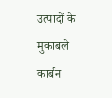उत्पादों के मुकाबले कार्बन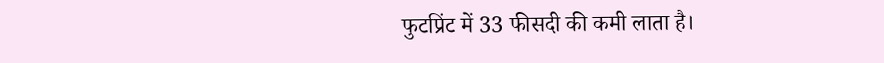फुटप्रिंट में 33 फीसदी की कमी लाता है।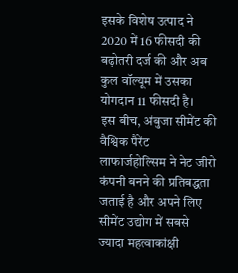इसके विशेष उत्पाद ने 2020 में 16 फीसदी की बढ़ोतरी दर्ज की और अब कुल वॉल्यूम में उसका योगदान 11 फीसदी है।
इस बीच, अंबुजा सीमेंट की वैश्विक पैरेंट लाफार्जहोल्सिम ने नेट जीरो कंपनी बनने की प्रतिबद्धता जताई है और अपने लिए सीमेंट उद्योग में सबसे ज्यादा महत्वाकांक्षी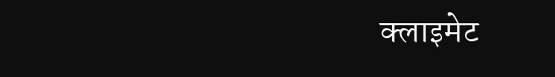क्लाइमेट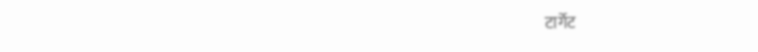टार्गेट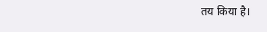तय किया है।